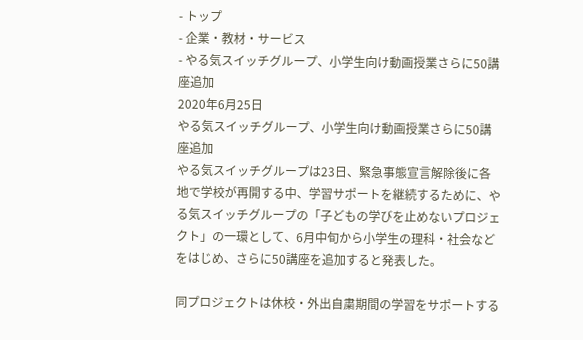- トップ
- 企業・教材・サービス
- やる気スイッチグループ、小学生向け動画授業さらに50講座追加
2020年6月25日
やる気スイッチグループ、小学生向け動画授業さらに50講座追加
やる気スイッチグループは23日、緊急事態宣言解除後に各地で学校が再開する中、学習サポートを継続するために、やる気スイッチグループの「子どもの学びを止めないプロジェクト」の一環として、6月中旬から小学生の理科・社会などをはじめ、さらに50講座を追加すると発表した。

同プロジェクトは休校・外出自粛期間の学習をサポートする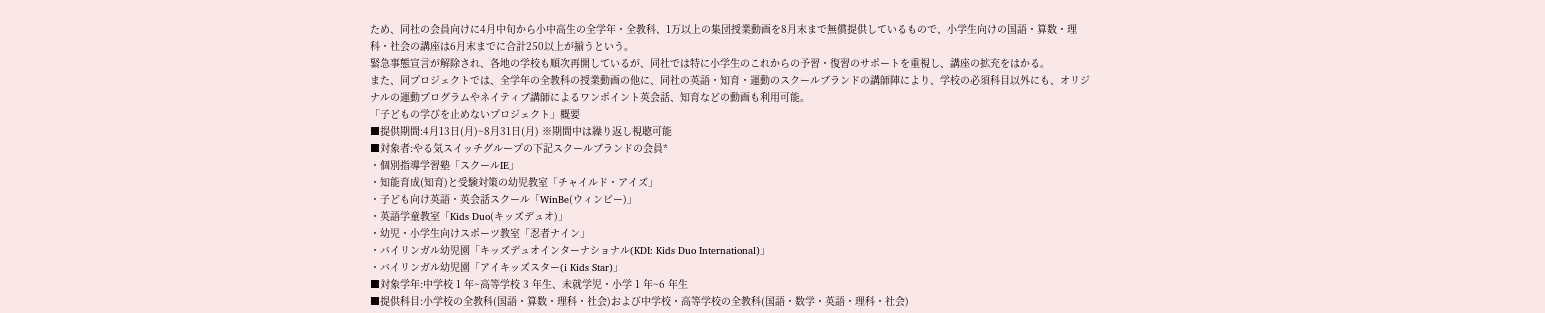ため、同社の会員向けに4月中旬から小中高生の全学年・全教科、1万以上の集団授業動画を8月末まで無償提供しているもので、小学生向けの国語・算数・理科・社会の講座は6月末までに合計250以上が揃うという。
緊急事態宣言が解除され、各地の学校も順次再開しているが、同社では特に小学生のこれからの予習・復習のサポートを重視し、講座の拡充をはかる。
また、同プロジェクトでは、全学年の全教科の授業動画の他に、同社の英語・知育・運動のスクールブランドの講師陣により、学校の必須科目以外にも、オリジナルの運動プログラムやネイティブ講師によるワンポイント英会話、知育などの動画も利用可能。
「子どもの学びを止めないプロジェクト」概要
■提供期間:4月13日(月)~8月31日(月) ※期間中は繰り返し視聴可能
■対象者:やる気スイッチグループの下記スクールブランドの会員*
・個別指導学習塾「スクールIE」
・知能育成(知育)と受験対策の幼児教室「チャイルド・アイズ」
・子ども向け英語・英会話スクール「WinBe(ウィンビー)」
・英語学童教室「Kids Duo(キッズデュオ)」
・幼児・小学生向けスポーツ教室「忍者ナイン」
・バイリンガル幼児園「キッズデュオインターナショナル(KDI: Kids Duo International)」
・バイリンガル幼児園「アイキッズスター(i Kids Star)」
■対象学年:中学校 1 年~高等学校 3 年生、未就学児・小学 1 年~6 年生
■提供科目:小学校の全教科(国語・算数・理科・社会)および中学校・高等学校の全教科(国語・数学・英語・理科・社会)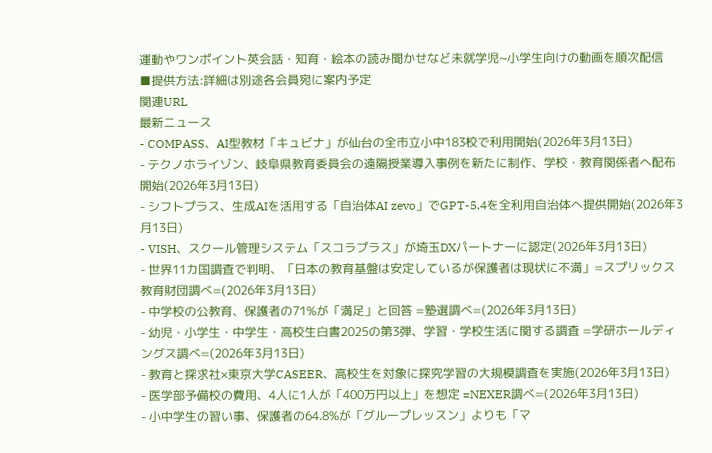運動やワンポイント英会話・知育・絵本の読み聞かせなど未就学児~小学生向けの動画を順次配信
■提供方法:詳細は別途各会員宛に案内予定
関連URL
最新ニュース
- COMPASS、AI型教材「キュビナ」が仙台の全市立小中183校で利用開始(2026年3月13日)
- テクノホライゾン、岐阜県教育委員会の遠隔授業導入事例を新たに制作、学校・教育関係者へ配布開始(2026年3月13日)
- シフトプラス、生成AIを活用する「自治体AI zevo」でGPT-5.4を全利用自治体へ提供開始(2026年3月13日)
- VISH、スクール管理システム「スコラプラス」が埼玉DXパートナーに認定(2026年3月13日)
- 世界11カ国調査で判明、「日本の教育基盤は安定しているが保護者は現状に不満」=スプリックス教育財団調べ=(2026年3月13日)
- 中学校の公教育、保護者の71%が「満足」と回答 =塾選調べ=(2026年3月13日)
- 幼児・小学生・中学生・高校生白書2025の第3弾、学習・学校生活に関する調査 =学研ホールディングス調べ=(2026年3月13日)
- 教育と探求社×東京大学CASEER、高校生を対象に探究学習の大規模調査を実施(2026年3月13日)
- 医学部予備校の費用、4人に1人が「400万円以上」を想定 =NEXER調べ=(2026年3月13日)
- 小中学生の習い事、保護者の64.8%が「グループレッスン」よりも「マ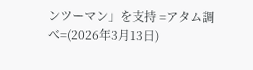ンツーマン」を支持 =アタム調べ=(2026年3月13日)